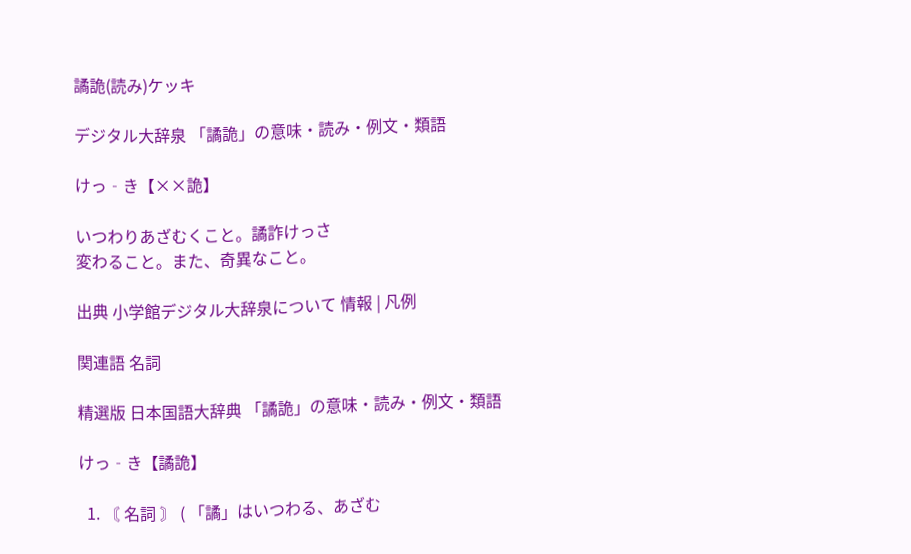譎詭(読み)ケッキ

デジタル大辞泉 「譎詭」の意味・読み・例文・類語

けっ‐き【××詭】

いつわりあざむくこと。譎詐けっさ
変わること。また、奇異なこと。

出典 小学館デジタル大辞泉について 情報 | 凡例

関連語 名詞

精選版 日本国語大辞典 「譎詭」の意味・読み・例文・類語

けっ‐き【譎詭】

  1. 〘 名詞 〙 ( 「譎」はいつわる、あざむ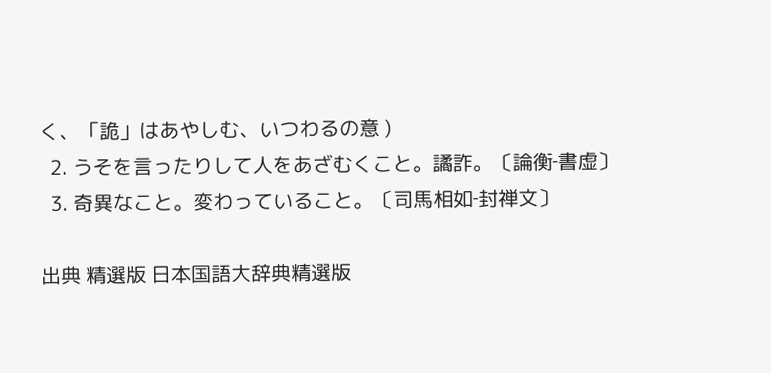く、「詭」はあやしむ、いつわるの意 )
  2. うそを言ったりして人をあざむくこと。譎詐。〔論衡‐書虚〕
  3. 奇異なこと。変わっていること。〔司馬相如‐封禅文〕

出典 精選版 日本国語大辞典精選版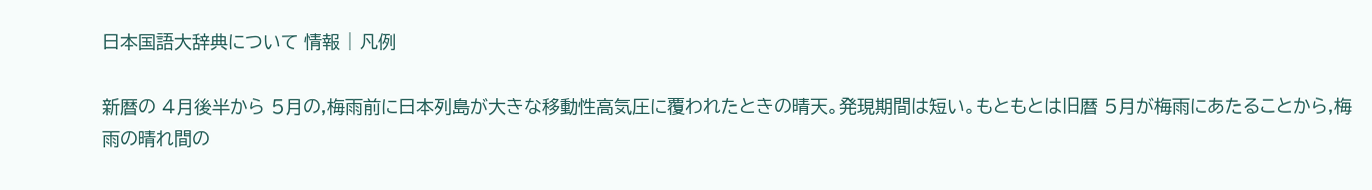日本国語大辞典について 情報 | 凡例

新暦の 4月後半から 5月の,梅雨前に日本列島が大きな移動性高気圧に覆われたときの晴天。発現期間は短い。もともとは旧暦 5月が梅雨にあたることから,梅雨の晴れ間の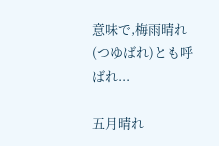意味で,梅雨晴れ(つゆばれ)とも呼ばれ...

五月晴れ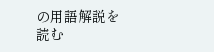の用語解説を読む